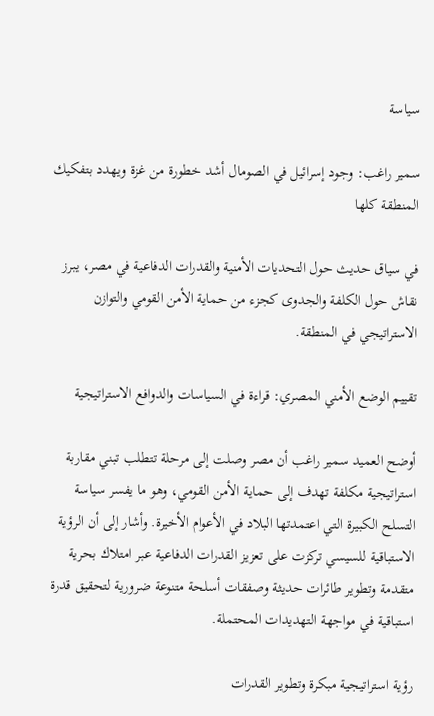سياسة

سمير راغب: وجود إسرائيل في الصومال أشد خطورة من غزة ويهدد بتفكيك المنطقة كلها

في سياق حديث حول التحديات الأمنية والقدرات الدفاعية في مصر، يبرز نقاش حول الكلفة والجدوى كجزء من حماية الأمن القومي والتوازن الاستراتيجي في المنطقة.

تقييم الوضع الأمني المصري: قراءة في السياسات والدوافع الاستراتيجية

أوضح العميد سمير راغب أن مصر وصلت إلى مرحلة تتطلب تبني مقاربة استراتيجية مكلفة تهدف إلى حماية الأمن القومي، وهو ما يفسر سياسة التسلح الكبيرة التي اعتمدتها البلاد في الأعوام الأخيرة. وأشار إلى أن الرؤية الاستباقية للسيسي تركزت على تعزيز القدرات الدفاعية عبر امتلاك بحرية متقدمة وتطوير طائرات حديثة وصفقات أسلحة متنوعة ضرورية لتحقيق قدرة استباقية في مواجهة التهديدات المحتملة.

رؤية استراتيجية مبكرة وتطوير القدرات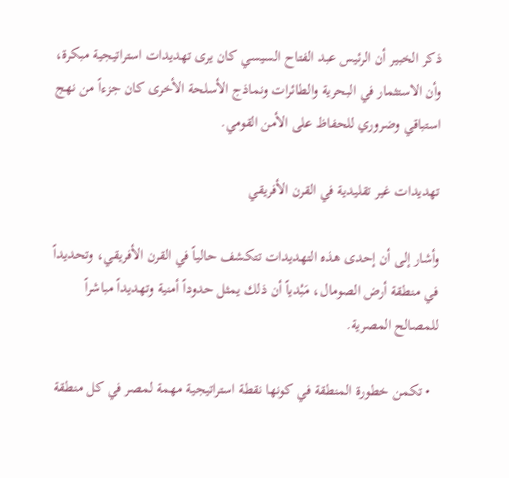ذكر الخبير أن الرئيس عبد الفتاح السيسي كان يرى تهديدات استراتيجية مبكرة، وأن الاستثمار في البحرية والطائرات ونماذج الأسلحة الأخرى كان جزءاً من نهج استباقي وضروري للحفاظ على الأمن القومي.

تهديدات غير تقليدية في القرن الأفريقي

وأشار إلى أن إحدى هذه التهديدات تتكشف حالياً في القرن الأفريقي، وتحديداً في منطقة أرض الصومال، مَبْدياً أن ذلك يمثل حدوداً أمنية وتهديداً مباشراً للمصالح المصرية.

  • تكمن خطورة المنطقة في كونها نقطة استراتيجية مهمة لمصر في كل منطقة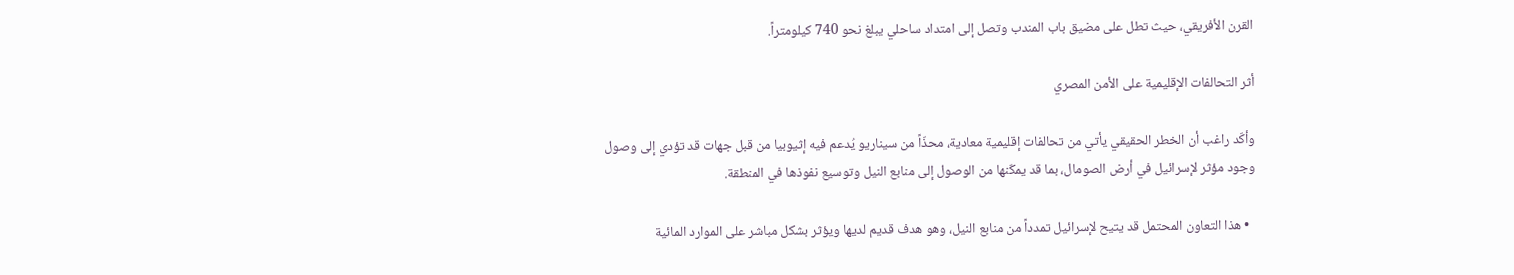القرن الأفريقي، حيث تطل على مضيق باب المندب وتصل إلى امتداد ساحلي يبلغ نحو 740 كيلومتراً.

أثر التحالفات الإقليمية على الأمن المصري

وأكّد راغب أن الخطر الحقيقي يأتي من تحالفات إقليمية معادية، محذّاً من سيناريو يُدعم فيه إثيوبيا من قبل جهات قد تؤدي إلى وصول وجود مؤثر لإسرائيل في أرض الصومال، بما قد يمكّنها من الوصول إلى منابع النيل وتوسيع نفوذها في المنطقة.

  • هذا التعاون المحتمل قد يتيح لإسرائيل تمدداً من منابع النيل، وهو هدف قديم لديها ويؤثر بشكل مباشر على الموارد المائية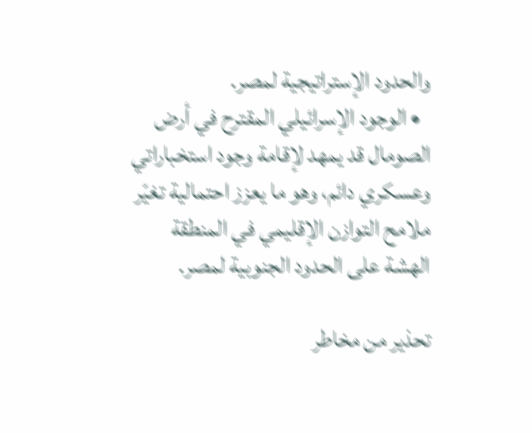والحدود الإستراتيجية لمصر.
  • الوجود الإسرائيلي المقترح في أرض الصومال قد يمهد لإقامة وجود استخباراتي وعسكري دائم، وهو ما يعزز احتمالية تغيّر ملامح التوازن الإقليمي في المنطقة الهشة على الحدود الجنوبية لمصر.

تحذير من مخاطر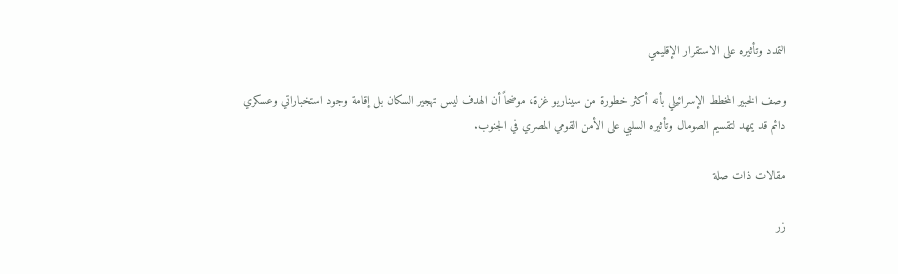التمدد وتأثيره على الاستقرار الإقليمي

وصف الخبير المخطط الإسرائيلي بأنه أكثر خطورة من سيناريو غزة، موضحاً أن الهدف ليس تهجير السكان بل إقامة وجود استخباراتي وعسكري دائم قد يمهد لتقسيم الصومال وتأثيره السلبي على الأمن القومي المصري في الجنوب.

مقالات ذات صلة

زر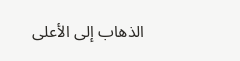الذهاب إلى الأعلى